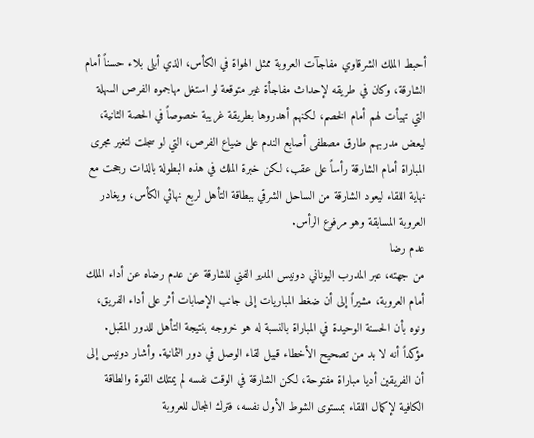أحبط الملك الشرقاوي مفاجآت العروبة ممثل الهواة في الكأس، الذي أبلى بلاء حسناً أمام الشارقة، وكان في طريقه لإحداث مفاجأة غير متوقعة لو استغل مهاجموه الفرص السهلة التي تهيأت لهم أمام الخصم، لكنهم أهدروها بطريقة غريبة خصوصاً في الحصة الثانية، ليعض مدربهم طارق مصطفى أصابع الندم على ضياع الفرص، التي لو سجلت لتغير مجرى المباراة أمام الشارقة رأساً على عقب، لكن خبرة الملك في هذه البطولة بالذات رجحت مع نهاية اللقاء ليعود الشارقة من الساحل الشرقي ببطاقة التأهل لربع نهائي الكأس، ويغادر العروبة المسابقة وهو مرفوع الرأس.
عدم رضا
من جهته، عبر المدرب اليوناني دونيس المدير الفني للشارقة عن عدم رضاه عن أداء الملك أمام العروبة، مشيراً إلى أن ضغط المباريات إلى جانب الإصابات أثر على أداء الفريق، ونوه بأن الحسنة الوحيدة في المباراة بالنسبة له هو خروجه بنتيجة التأهل للدور المقبل.
مؤكداً أنه لا بد من تصحيح الأخطاء قبيل لقاء الوصل في دور الثمانية. وأشار دونيس إلى أن الفريقين أديا مباراة مفتوحة، لكن الشارقة في الوقت نفسه لم يمتلك القوة والطاقة الكافية لإكمال اللقاء بمستوى الشوط الأول نفسه، فترك المجال للعروبة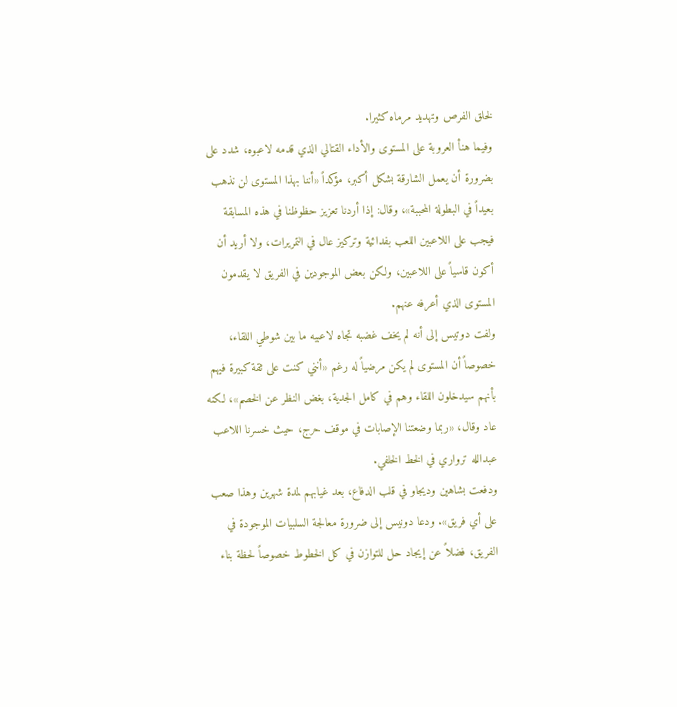لخلق الفرص وتهديد مرماه كثيرا.
وفيما هنأ العروبة على المستوى والأداء القتالي الذي قدمه لاعبوه، شدد على بضرورة أن يعمل الشارقة بشكل أكبر، مؤكداً «أننا بهذا المستوى لن نذهب بعيداً في البطولة المحببة»، وقال: إذا أردنا تعزيز حظوظنا في هذه المسابقة فيجب على اللاعبين اللعب بفدائية وتركيز عال في التمريرات، ولا أريد أن أكون قاسياً على اللاعبين، ولكن بعض الموجودين في الفريق لا يقدمون المستوى الذي أعرفه عنهم.
ولفت دوتيس إلى أنه لم يخف غضبه تجاه لاعبيه ما بين شوطي اللقاء، خصوصاً أن المستوى لم يكن مرضياً له رغم «أنني كنت على ثقة كبيرة فيهم بأنهم سيدخلون اللقاء وهم في كامل الجدية، بغض النظر عن الخصم»، لكنه عاد وقال، «ربما وضعتنا الإصابات في موقف حرج، حيث خسرنا اللاعب عبدالله ترواري في الخط الخلفي.
ودفعت بشاهين وديجاو في قلب الدفاع، بعد غيابهم لمدة شهرين وهذا صعب على أي فريق». ودعا دونيس إلى ضرورة معالجة السلبيات الموجودة في الفريق، فضلاً عن إيجاد حل للتوازن في كل الخطوط خصوصاً لحظة بناء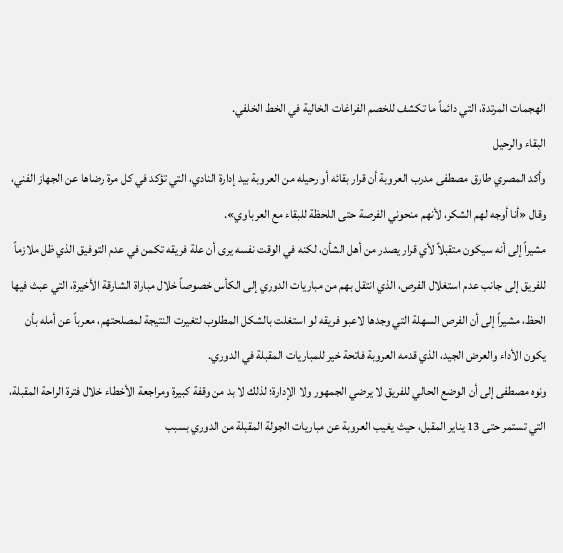الهجمات المرتدة، التي دائماً ما تكشف للخصم الفراغات الخالية في الخط الخلفي.
البقاء والرحيل
وأكد المصري طارق مصطفى مدرب العروبة أن قرار بقائه أو رحيله من العروبة بيد إدارة النادي، التي تؤكد في كل مرة رضاها عن الجهاز الفني، وقال «أنا أوجه لهم الشكر، لأنهم منحوني الفرصة حتى اللحظة للبقاء مع العرباوي».
مشيراً إلى أنه سيكون متقبلاً لأي قرار يصدر من أهل الشأن، لكنه في الوقت نفسه يرى أن علة فريقه تكمن في عدم التوفيق الذي ظل ملازماً للفريق إلى جانب عدم استغلال الفرص، الذي انتقل بهم من مباريات الدوري إلى الكأس خصوصاً خلال مباراة الشارقة الأخيرة، التي عبث فيها الحظ، مشيراً إلى أن الفرص السهلة التي وجدها لاعبو فريقه لو استغلت بالشكل المطلوب لتغيرت النتيجة لمصلحتهم، معرباً عن أمله بأن يكون الأداء والعرض الجيد، الذي قدمه العروبة فاتحة خير للمباريات المقبلة في الدوري.
ونوه مصطفى إلى أن الوضع الحالي للفريق لا يرضي الجمهور ولا الإدارة؛ لذلك لا بد من وقفة كبيرة ومراجعة الأخطاء خلال فترة الراحة المقبلة، التي تستمر حتى 13 يناير المقبل، حيث يغيب العروبة عن مباريات الجولة المقبلة من الدوري بسبب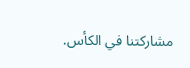مشاركتنا في الكأس.